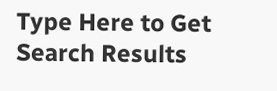Type Here to Get Search Results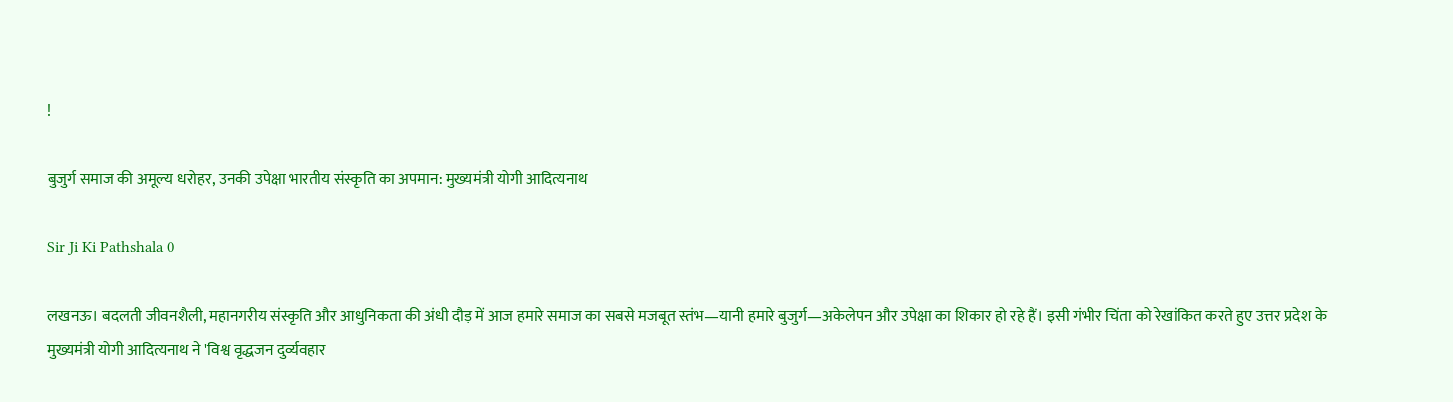!

बुजुर्ग समाज की अमूल्य धरोहर, उनकी उपेक्षा भारतीय संस्कृति का अपमान: मुख्यमंत्री योगी आदित्यनाथ

Sir Ji Ki Pathshala 0

लखनऊ। बदलती जीवनशैली, महानगरीय संस्कृति और आधुनिकता की अंधी दौड़ में आज हमारे समाज का सबसे मजबूत स्तंभ—यानी हमारे बुजुर्ग—अकेलेपन और उपेक्षा का शिकार हो रहे हैं। इसी गंभीर चिंता को रेखांकित करते हुए उत्तर प्रदेश के मुख्यमंत्री योगी आदित्यनाथ ने 'विश्व वृद्धजन दुर्व्यवहार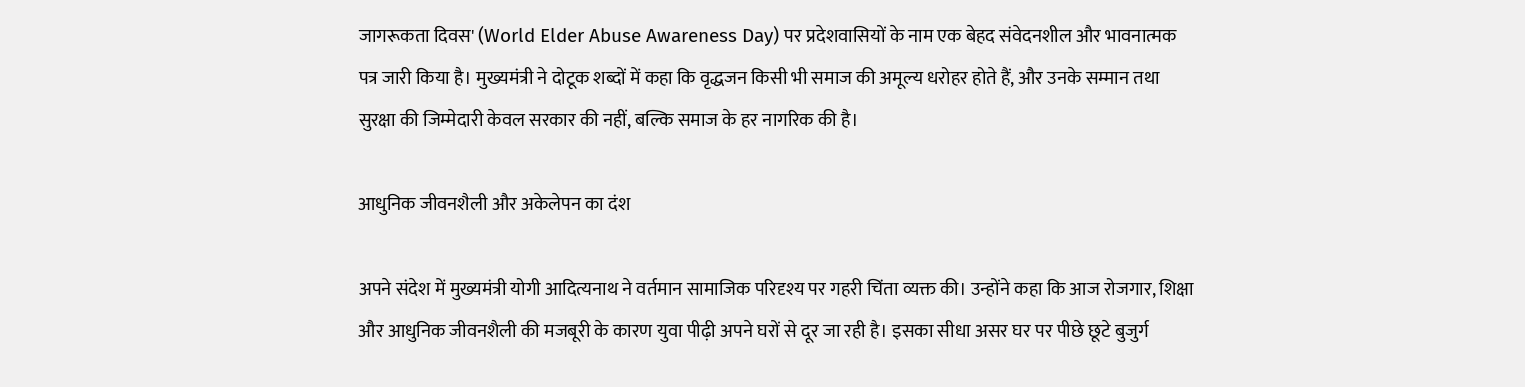जागरूकता दिवस' (World Elder Abuse Awareness Day) पर प्रदेशवासियों के नाम एक बेहद संवेदनशील और भावनात्मक पत्र जारी किया है। मुख्यमंत्री ने दोटूक शब्दों में कहा कि वृद्धजन किसी भी समाज की अमूल्य धरोहर होते हैं, और उनके सम्मान तथा सुरक्षा की जिम्मेदारी केवल सरकार की नहीं, बल्कि समाज के हर नागरिक की है।

आधुनिक जीवनशैली और अकेलेपन का दंश

अपने संदेश में मुख्यमंत्री योगी आदित्यनाथ ने वर्तमान सामाजिक परिदृश्य पर गहरी चिंता व्यक्त की। उन्होंने कहा कि आज रोजगार, शिक्षा और आधुनिक जीवनशैली की मजबूरी के कारण युवा पीढ़ी अपने घरों से दूर जा रही है। इसका सीधा असर घर पर पीछे छूटे बुजुर्ग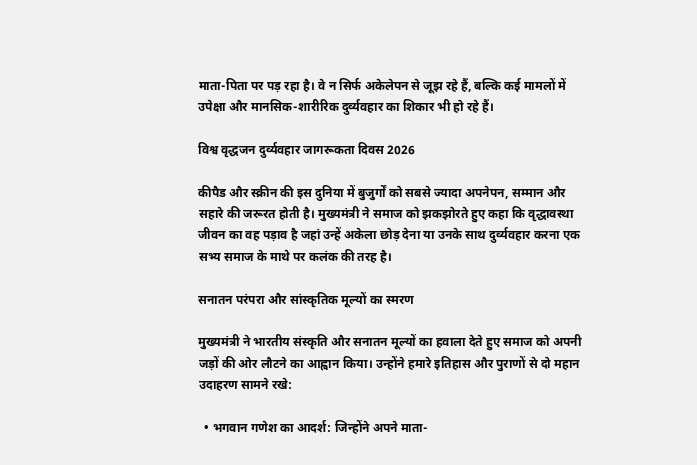माता-पिता पर पड़ रहा है। वे न सिर्फ अकेलेपन से जूझ रहे हैं, बल्कि कई मामलों में उपेक्षा और मानसिक-शारीरिक दुर्व्यवहार का शिकार भी हो रहे हैं।

विश्व वृद्धजन दुर्व्यवहार जागरूकता दिवस 2026

कीपैड और स्क्रीन की इस दुनिया में बुजुर्गों को सबसे ज्यादा अपनेपन, सम्मान और सहारे की जरूरत होती है। मुख्यमंत्री ने समाज को झकझोरते हुए कहा कि वृद्धावस्था जीवन का वह पड़ाव है जहां उन्हें अकेला छोड़ देना या उनके साथ दुर्व्यवहार करना एक सभ्य समाज के माथे पर कलंक की तरह है।

सनातन परंपरा और सांस्कृतिक मूल्यों का स्मरण

मुख्यमंत्री ने भारतीय संस्कृति और सनातन मूल्यों का हवाला देते हुए समाज को अपनी जड़ों की ओर लौटने का आह्वान किया। उन्होंने हमारे इतिहास और पुराणों से दो महान उदाहरण सामने रखे:

  • भगवान गणेश का आदर्श: जिन्होंने अपने माता-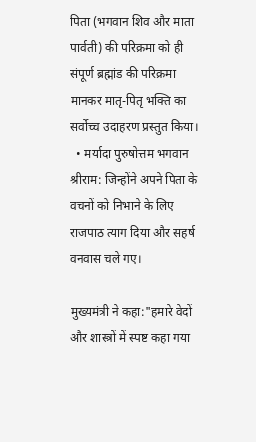पिता (भगवान शिव और माता पार्वती) की परिक्रमा को ही संपूर्ण ब्रह्मांड की परिक्रमा मानकर मातृ-पितृ भक्ति का सर्वोच्च उदाहरण प्रस्तुत किया।
  • मर्यादा पुरुषोत्तम भगवान श्रीराम: जिन्होंने अपने पिता के वचनों को निभाने के लिए राजपाठ त्याग दिया और सहर्ष वनवास चले गए।

मुख्यमंत्री ने कहा:"हमारे वेदों और शास्त्रों में स्पष्ट कहा गया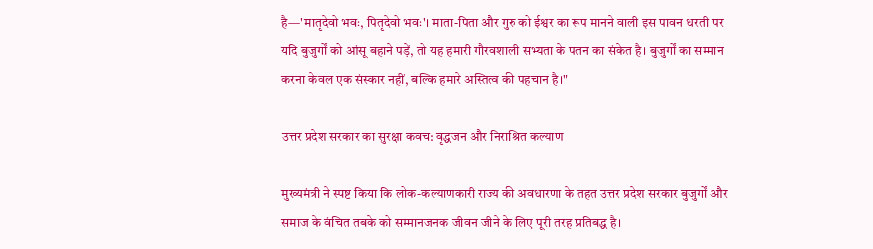है—'मातृदेवो भवः, पितृदेवो भवः'। माता-पिता और गुरु को ईश्वर का रूप मानने वाली इस पावन धरती पर यदि बुजुर्गों को आंसू बहाने पड़ें, तो यह हमारी गौरवशाली सभ्यता के पतन का संकेत है। बुजुर्गों का सम्मान करना केवल एक संस्कार नहीं, बल्कि हमारे अस्तित्व की पहचान है।"

उत्तर प्रदेश सरकार का सुरक्षा कवच: वृद्धजन और निराश्रित कल्याण

मुख्यमंत्री ने स्पष्ट किया कि लोक-कल्याणकारी राज्य की अवधारणा के तहत उत्तर प्रदेश सरकार बुजुर्गों और समाज के वंचित तबके को सम्मानजनक जीवन जीने के लिए पूरी तरह प्रतिबद्ध है।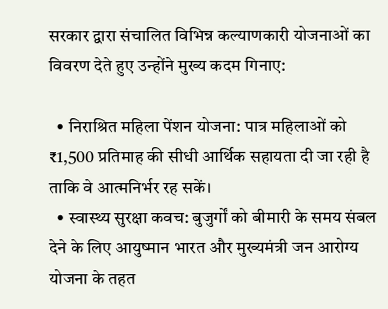सरकार द्वारा संचालित विभिन्न कल्याणकारी योजनाओं का विवरण देते हुए उन्होंने मुख्य कदम गिनाए:

  • निराश्रित महिला पेंशन योजना: पात्र महिलाओं को ₹1,500 प्रतिमाह की सीधी आर्थिक सहायता दी जा रही है ताकि वे आत्मनिर्भर रह सकें।
  • स्वास्थ्य सुरक्षा कवच: बुजुर्गों को बीमारी के समय संबल देने के लिए आयुष्मान भारत और मुख्यमंत्री जन आरोग्य योजना के तहत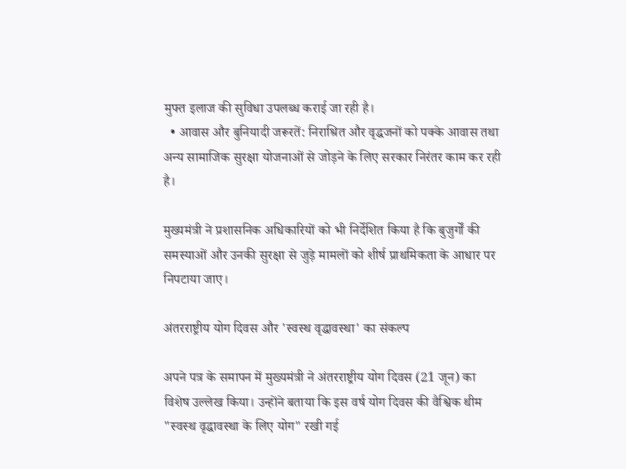मुफ्त इलाज की सुविधा उपलब्ध कराई जा रही है।
  • आवास और बुनियादी जरूरतें: निराश्रित और वृद्धजनों को पक्के आवास तथा अन्य सामाजिक सुरक्षा योजनाओं से जोड़ने के लिए सरकार निरंतर काम कर रही है।

मुख्यमंत्री ने प्रशासनिक अधिकारियों को भी निर्देशित किया है कि बुजुर्गों की समस्याओं और उनकी सुरक्षा से जुड़े मामलों को शीर्ष प्राथमिकता के आधार पर निपटाया जाए।

अंतरराष्ट्रीय योग दिवस और 'स्वस्थ वृद्धावस्था' का संकल्प

अपने पत्र के समापन में मुख्यमंत्री ने अंतरराष्ट्रीय योग दिवस (21 जून) का विशेष उल्लेख किया। उन्होंने बताया कि इस वर्ष योग दिवस की वैश्विक थीम "स्वस्थ वृद्धावस्था के लिए योग" रखी गई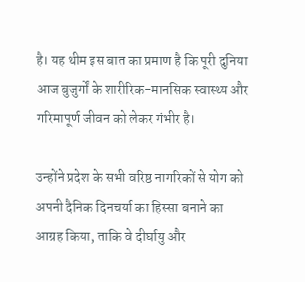है। यह थीम इस बात का प्रमाण है कि पूरी दुनिया आज बुजुर्गों के शारीरिक-मानसिक स्वास्थ्य और गरिमापूर्ण जीवन को लेकर गंभीर है।

उन्होंने प्रदेश के सभी वरिष्ठ नागरिकों से योग को अपनी दैनिक दिनचर्या का हिस्सा बनाने का आग्रह किया, ताकि वे दीर्घायु और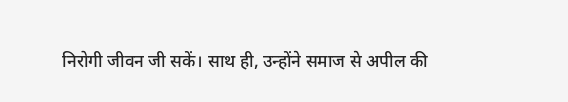निरोगी जीवन जी सकें। साथ ही, उन्होंने समाज से अपील की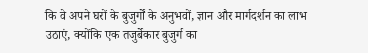कि वे अपने घरों के बुजुर्गों के अनुभवों, ज्ञान और मार्गदर्शन का लाभ उठाएं, क्योंकि एक तजुर्बेकार बुजुर्ग का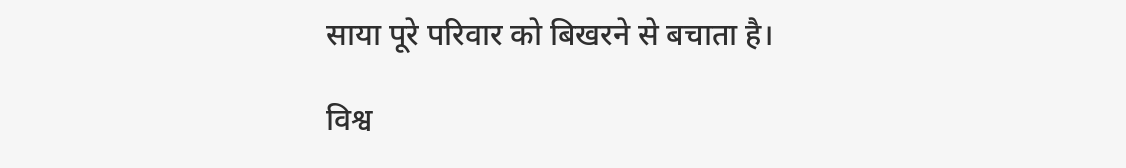साया पूरे परिवार को बिखरने से बचाता है।

विश्व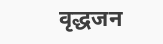वृद्धजन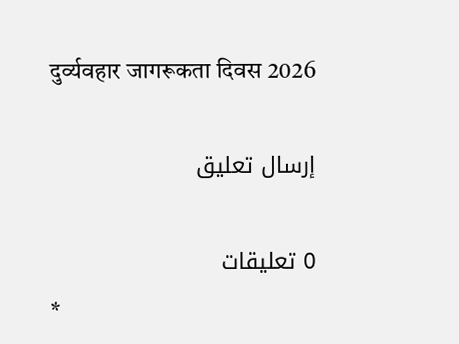दुर्व्यवहार जागरूकता दिवस 2026

إرسال تعليق

0 تعليقات
*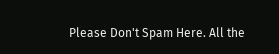Please Don't Spam Here. All the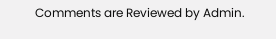Comments are Reviewed by Admin.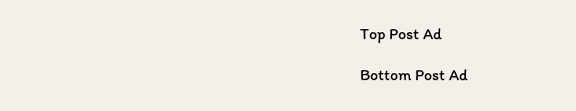Top Post Ad

Bottom Post Ad